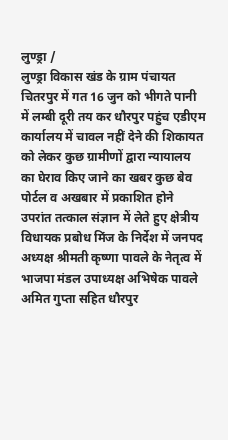लुण्ड्रा /
लुण्ड्रा विकास खंड के ग्राम पंचायत चितरपुर में गत 16 जुन को भीगते पानी में लम्बी दूरी तय कर धौरपुर पहुंच एडीएम कार्यालय में चावल नहीं देने की शिकायत को लेकर कुछ ग्रामीणों द्वारा न्यायालय का घेराव किए जाने का खबर कुछ बेव पोर्टल व अखबार में प्रकाशित होने उपरांत तत्काल संज्ञान में लेते हुए क्षेत्रीय विधायक प्रबोध मिंज के निर्देश में जनपद अध्यक्ष श्रीमती कृष्णा पावले के नेतृत्व में भाजपा मंडल उपाध्यक्ष अभिषेक पावले अमित गुप्ता सहित धौरपुर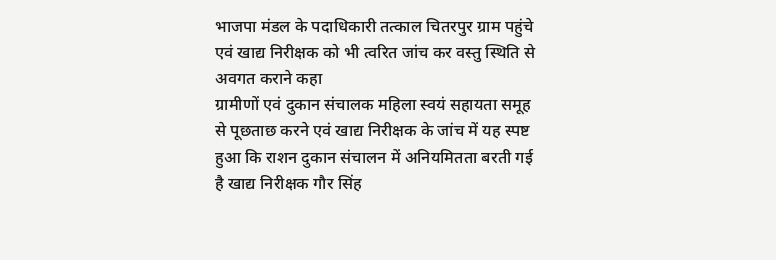भाजपा मंडल के पदाधिकारी तत्काल चितरपुर ग्राम पहुंचे एवं खाद्य निरीक्षक को भी त्वरित जांच कर वस्तु स्थिति से अवगत कराने कहा
ग्रामीणों एवं दुकान संचालक महिला स्वयं सहायता समूह से पूछताछ करने एवं खाद्य निरीक्षक के जांच में यह स्पष्ट हुआ कि राशन दुकान संचालन में अनियमितता बरती गई है खाद्य निरीक्षक गौर सिंह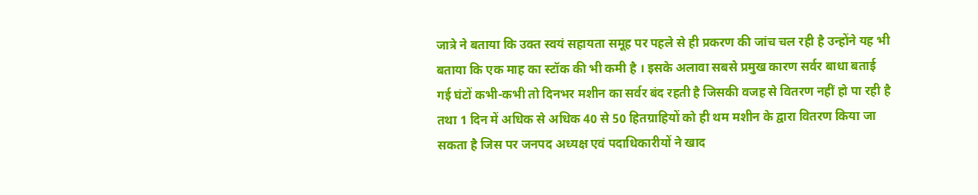जात्रे ने बताया कि उक्त स्वयं सहायता समूह पर पहले से ही प्रकरण की जांच चल रही है उन्होंने यह भी बताया कि एक माह का स्टॉक की भी कमी है । इसके अलावा सबसे प्रमुख कारण सर्वर बाधा बताई गई घंटों कभी-कभी तो दिनभर मशीन का सर्वर बंद रहती है जिसकी वजह से वितरण नहीं हो पा रही है तथा 1 दिन में अधिक से अधिक 40 से 50 हितग्राहियों को ही थम मशीन के द्वारा वितरण किया जा सकता है जिस पर जनपद अध्यक्ष एवं पदाधिकारीयों ने खाद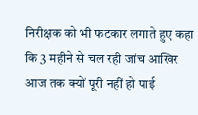निरीक्षक को भी फटकार लगाते हुए कहा कि 3 महीने से चल रही जांच आखिर आज तक क्यों पूरी नहीं हो पाई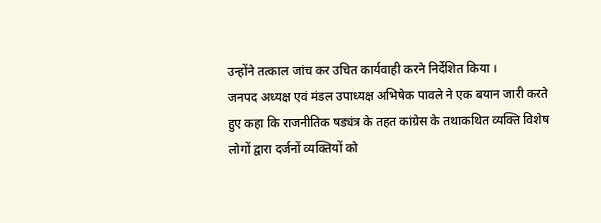उन्होंने तत्काल जांच कर उचित कार्यवाही करने निर्देशित किया ।
जनपद अध्यक्ष एवं मंडल उपाध्यक्ष अभिषेक पावले ने एक बयान जारी करते हुए कहा कि राजनीतिक षड्यंत्र के तहत कांग्रेस के तथाकथित व्यक्ति विशेष लोगों द्वारा दर्जनों व्यक्तियों को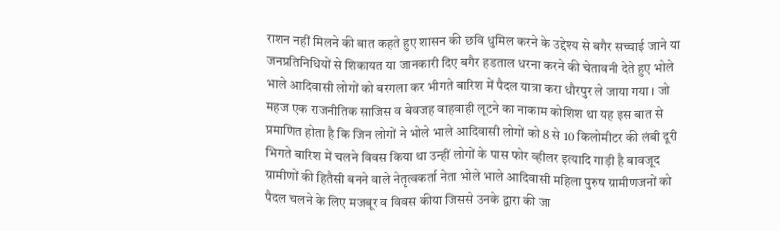राशन नहीं मिलने की बात कहते हुए शासन की छवि धुमिल करने के उद्देश्य से बगैर सच्चाई जाने या जनप्रतिनिधियों से शिकायत या जानकारी दिए बगैर हडताल धरना करने की चेतावनी देते हुए भोले भाले आदिवासी लोगों को बरगला कर भीगते बारिश में पैदल यात्रा करा धौरपुर ले जाया गया । जो महज एक राजनीतिक साजिस व बेवजह वाहवाही लूटने का नाकाम कोशिश था यह इस बात से प्रमाणित होता है कि जिन लोगों ने भोले भाले आदिवासी लोगों को 8 से 10 किलोमीटर की लंबी दूरी भिगते बारिश में चलने विवस किया था उन्हीं लोगों के पास फोर व्हीलर इत्यादि गाड़ी है बावजूद ग्रामीणों की हितैसी बनने वाले नेतृत्वकर्ता नेता भोले भाले आदिवासी महिला पुरुष ग्रामीणजनों को पैदल चलने के लिए मजबूर व विवस कीया जिससे उनके द्वारा की जा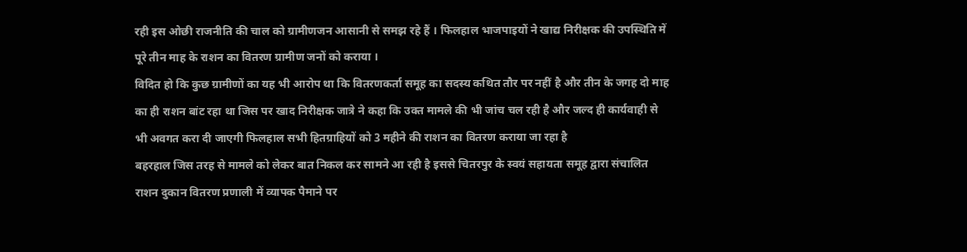रही इस ओछी राजनीति की चाल को ग्रामीणजन आसानी से समझ रहे हैं । फिलहाल भाजपाइयों ने खाद्य निरीक्षक की उपस्थिति में पूरे तीन माह के राशन का वितरण ग्रामीण जनों को कराया ।
विदित हो कि कुछ ग्रामीणों का यह भी आरोप था कि वितरणकर्ता समूह का सदस्य कथित तौर पर नहीं है और तीन के जगह दो माह का ही राशन बांट रहा था जिस पर खाद निरीक्षक जात्रे ने कहा कि उक्त मामले की भी जांच चल रही है और जल्द ही कार्यवाही से भी अवगत करा दी जाएगी फिलहाल सभी हितग्राहियों को 3 महीने की राशन का वितरण कराया जा रहा है
बहरहाल जिस तरह से मामले को लेकर बात निकल कर सामने आ रही है इससे चितरपुर के स्वयं सहायता समूह द्वारा संचालित राशन दुकान वितरण प्रणाली में व्यापक पैमाने पर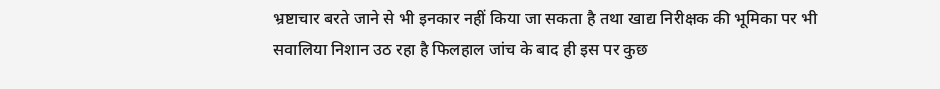भ्रष्टाचार बरते जाने से भी इनकार नहीं किया जा सकता है तथा खाद्य निरीक्षक की भूमिका पर भी सवालिया निशान उठ रहा है फिलहाल जांच के बाद ही इस पर कुछ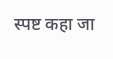स्पष्ट कहा जा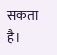सकता है।